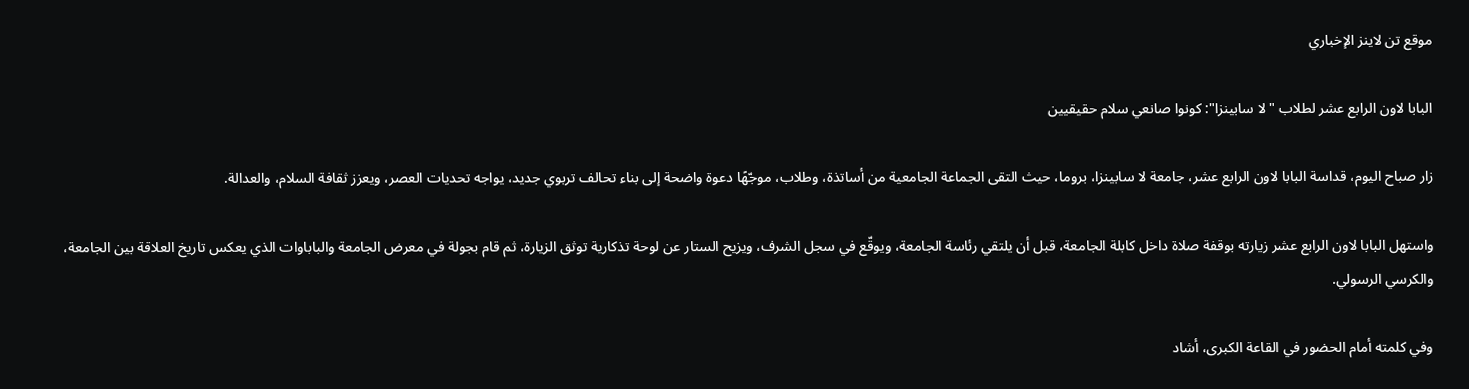موقع تن لاينز الإخباري

البابا لاون الرابع عشر لطلاب "لا سابينزا": كونوا صانعي سلام حقيقيين

زار صباح اليوم، قداسة البابا لاون الرابع عشر، جامعة لا سابينزا، بروما، حيث التقى الجماعة الجامعية من أساتذة، وطلاب، موجّهًا دعوة واضحة إلى بناء تحالف تربوي جديد، يواجه تحديات العصر، ويعزز ثقافة السلام، والعدالة.

واستهل البابا لاون الرابع عشر زيارته بوقفة صلاة داخل كابلة الجامعة، قبل أن يلتقي رئاسة الجامعة، ويوقّع في سجل الشرف، ويزيح الستار عن لوحة تذكارية توثق الزيارة، ثم قام بجولة في معرض الجامعة والباباوات الذي يعكس تاريخ العلاقة بين الجامعة، والكرسي الرسولي.

وفي كلمته أمام الحضور في القاعة الكبرى، أشاد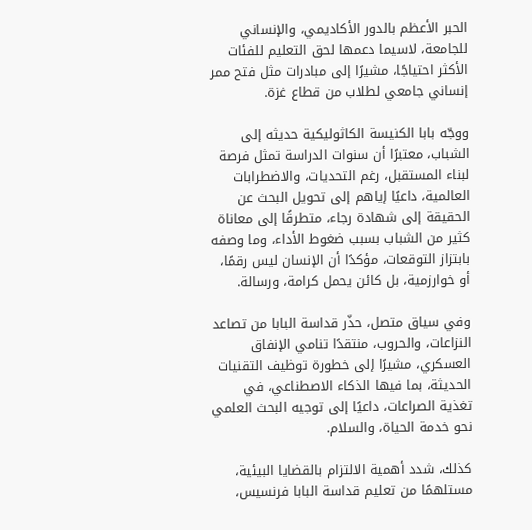الحبر الأعظم بالدور الأكاديمي، والإنساني للجامعة، لاسيما دعمها لحق التعليم للفئات الأكثر احتياجًا، مشيرًا إلى مبادرات مثل فتح ممر إنساني جامعي لطلاب من قطاع غزة.

ووجّه بابا الكنيسة الكاثوليكية حديثه إلى الشباب، معتبرًا أن سنوات الدراسة تمثل فرصة لبناء المستقبل، رغم التحديات، والاضطرابات العالمية، داعيًا إياهم إلى تحويل البحث عن الحقيقة إلى شهادة رجاء، متطرقًا إلى معاناة كثير من الشباب بسبب ضغوط الأداء، وما وصفه بابتزاز التوقعات، مؤكدًا أن الإنسان ليس رقمًا، أو خوارزمية، بل كائن يحمل كرامة، ورسالة.

وفي سياق متصل، حذّر قداسة البابا من تصاعد النزاعات، والحروب، منتقدًا تنامي الإنفاق العسكري، مشيرًا إلى خطورة توظيف التقنيات الحديثة، بما فيها الذكاء الاصطناعي، في تغذية الصراعات، داعيًا إلى توجيه البحث العلمي نحو خدمة الحياة، والسلام.

كذلك، شدد أهمية الالتزام بالقضايا البيئية، مستلهمًا من تعليم قداسة البابا فرنسيس،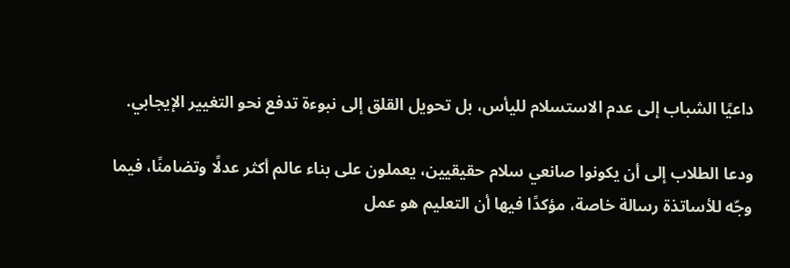داعيًا الشباب إلى عدم الاستسلام لليأس، بل تحويل القلق إلى نبوءة تدفع نحو التغيير الإيجابي.

ودعا الطلاب إلى أن يكونوا صانعي سلام حقيقيين، يعملون على بناء عالم أكثر عدلًا وتضامنًا، فيما وجّه للأساتذة رسالة خاصة، مؤكدًا فيها أن التعليم هو عمل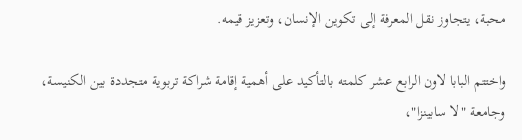محبة، يتجاوز نقل المعرفة إلى تكوين الإنسان، وتعزيز قيمه.

واختتم البابا لاون الرابع عشر كلمته بالتأكيد على أهمية إقامة شراكة تربوية متجددة بين الكنيسة، وجامعة "لا سابينزا"،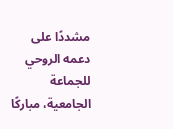مشددًا على دعمه الروحي للجماعة الجامعية، مباركًا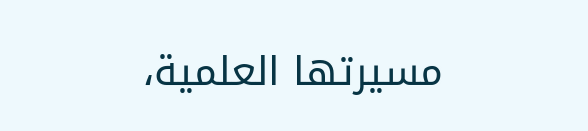مسيرتها العلمية،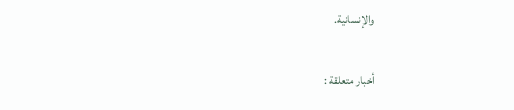والإنسانية.

أخبار متعلقة :